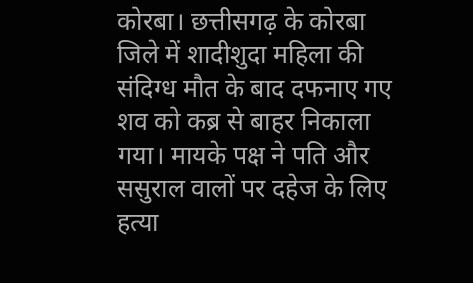कोरबा। छत्तीसगढ़ के कोरबा जिले में शादीशुदा महिला की संदिग्ध मौत के बाद दफनाए गए शव को कब्र से बाहर निकाला गया। मायके पक्ष ने पति और ससुराल वालों पर दहेज के लिए हत्या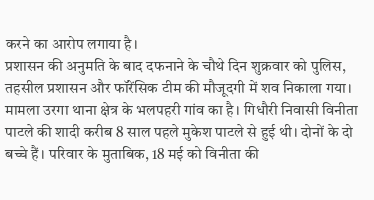करने का आरोप लगाया है।
प्रशासन की अनुमति के बाद दफनाने के चौथे दिन शुक्रवार को पुलिस, तहसील प्रशासन और फॉरेंसिक टीम की मौजूदगी में शव निकाला गया।
मामला उरगा थाना क्षेत्र के भलपहरी गांव का है। गिधौरी निवासी विनीता पाटले की शादी करीब 8 साल पहले मुकेश पाटले से हुई थी। दोनों के दो बच्चे हैं। परिवार के मुताबिक, 18 मई को विनीता की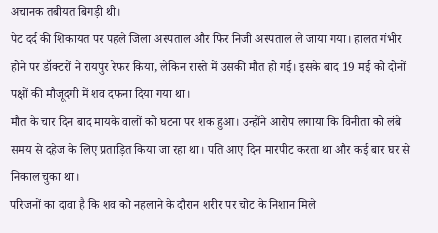अचानक तबीयत बिगड़ी थी।
पेट दर्द की शिकायत पर पहले जिला अस्पताल और फिर निजी अस्पताल ले जाया गया। हालत गंभीर होने पर डॉक्टरों ने रायपुर रेफर किया, लेकिन रास्ते में उसकी मौत हो गई। इसके बाद 19 मई को दोनों पक्षों की मौजूदगी में शव दफना दिया गया था।
मौत के चार दिन बाद मायके वालों को घटना पर शक हुआ। उन्होंने आरोप लगाया कि विनीता को लंबे समय से दहेज के लिए प्रताड़ित किया जा रहा था। पति आए दिन मारपीट करता था और कई बार घर से निकाल चुका था।
परिजनों का दावा है कि शव को नहलाने के दौरान शरीर पर चोट के निशान मिले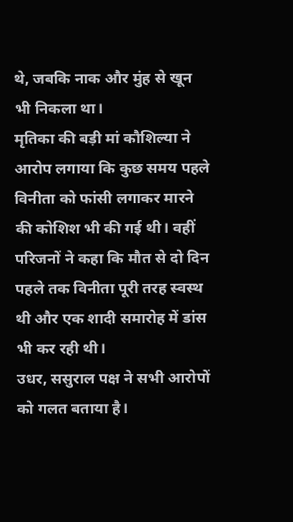थे, जबकि नाक और मुंह से खून भी निकला था।
मृतिका की बड़ी मां कौशिल्या ने आरोप लगाया कि कुछ समय पहले विनीता को फांसी लगाकर मारने की कोशिश भी की गई थी। वहीं परिजनों ने कहा कि मौत से दो दिन पहले तक विनीता पूरी तरह स्वस्थ थी और एक शादी समारोह में डांस भी कर रही थी।
उधर, ससुराल पक्ष ने सभी आरोपों को गलत बताया है।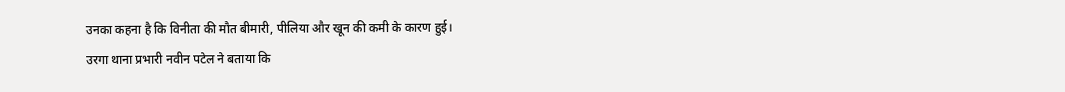उनका कहना है कि विनीता की मौत बीमारी, पीलिया और खून की कमी के कारण हुई।
उरगा थाना प्रभारी नवीन पटेल ने बताया कि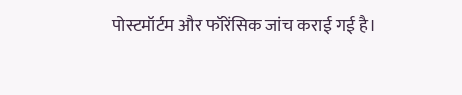पोस्टमॉर्टम और फॉरेंसिक जांच कराई गई है।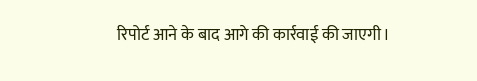रिपोर्ट आने के बाद आगे की कार्रवाई की जाएगी।